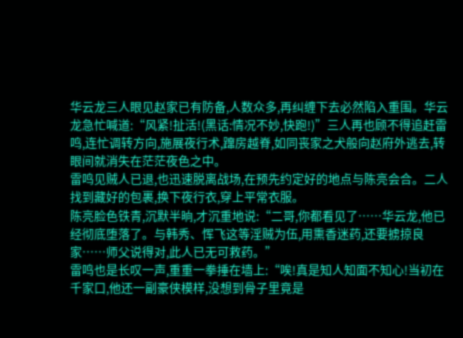华云龙三人眼见赵家已有防备,人数众多,再纠缠下去必然陷入重围。华云龙急忙喊道:“风紧!扯活!(黑话:情况不妙,快跑!)”三人再也顾不得追赶雷鸣,连忙调转方向,施展夜行术,蹿房越脊,如同丧家之犬般向赵府外逃去,转眼间就消失在茫茫夜色之中。
雷鸣见贼人已退,也迅速脱离战场,在预先约定好的地点与陈亮会合。二人找到藏好的包裹,换下夜行衣,穿上平常衣服。
陈亮脸色铁青,沉默半晌,才沉重地说:“二哥,你都看见了……华云龙,他已经彻底堕落了。与韩秀、恽飞这等淫贼为伍,用熏香迷药,还要掳掠良家……师父说得对,此人已无可救药。”
雷鸣也是长叹一声,重重一拳捶在墙上:“唉!真是知人知面不知心!当初在千家口,他还一副豪侠模样,没想到骨子里竟是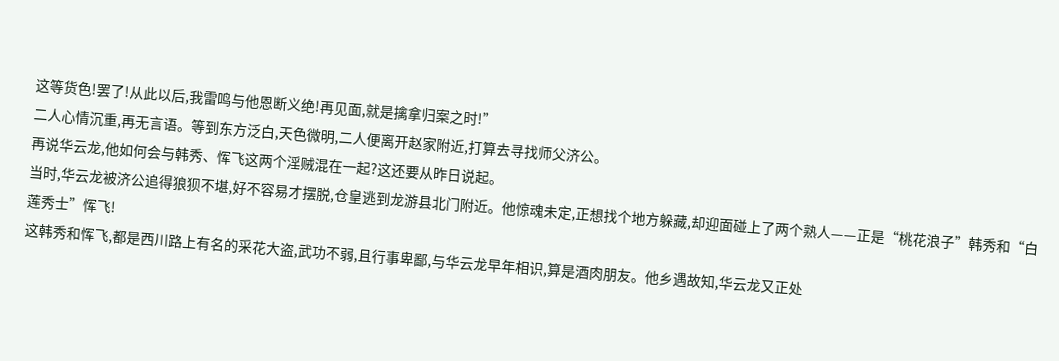这等货色!罢了!从此以后,我雷鸣与他恩断义绝!再见面,就是擒拿归案之时!”
二人心情沉重,再无言语。等到东方泛白,天色微明,二人便离开赵家附近,打算去寻找师父济公。
再说华云龙,他如何会与韩秀、恽飞这两个淫贼混在一起?这还要从昨日说起。
当时,华云龙被济公追得狼狈不堪,好不容易才摆脱,仓皇逃到龙游县北门附近。他惊魂未定,正想找个地方躲藏,却迎面碰上了两个熟人——正是“桃花浪子”韩秀和“白莲秀士”恽飞!
这韩秀和恽飞,都是西川路上有名的采花大盗,武功不弱,且行事卑鄙,与华云龙早年相识,算是酒肉朋友。他乡遇故知,华云龙又正处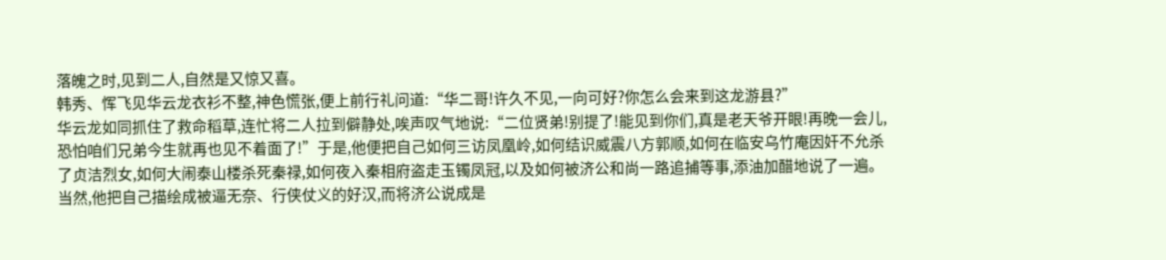落魄之时,见到二人,自然是又惊又喜。
韩秀、恽飞见华云龙衣衫不整,神色慌张,便上前行礼问道:“华二哥!许久不见,一向可好?你怎么会来到这龙游县?”
华云龙如同抓住了救命稻草,连忙将二人拉到僻静处,唉声叹气地说:“二位贤弟!别提了!能见到你们,真是老天爷开眼!再晚一会儿,恐怕咱们兄弟今生就再也见不着面了!”于是,他便把自己如何三访凤凰岭,如何结识威震八方郭顺,如何在临安乌竹庵因奸不允杀了贞洁烈女,如何大闹泰山楼杀死秦禄,如何夜入秦相府盗走玉镯凤冠,以及如何被济公和尚一路追捕等事,添油加醋地说了一遍。当然,他把自己描绘成被逼无奈、行侠仗义的好汉,而将济公说成是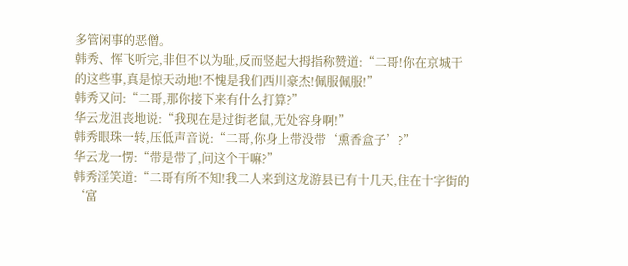多管闲事的恶僧。
韩秀、恽飞听完,非但不以为耻,反而竖起大拇指称赞道:“二哥!你在京城干的这些事,真是惊天动地!不愧是我们西川豪杰!佩服佩服!”
韩秀又问:“二哥,那你接下来有什么打算?”
华云龙沮丧地说:“我现在是过街老鼠,无处容身啊!”
韩秀眼珠一转,压低声音说:“二哥,你身上带没带‘熏香盒子’?”
华云龙一愣:“带是带了,问这个干嘛?”
韩秀淫笑道:“二哥有所不知!我二人来到这龙游县已有十几天,住在十字街的‘富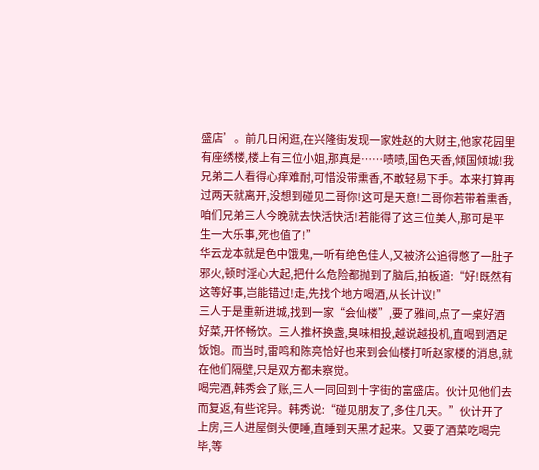盛店’。前几日闲逛,在兴隆街发现一家姓赵的大财主,他家花园里有座绣楼,楼上有三位小姐,那真是……啧啧,国色天香,倾国倾城!我兄弟二人看得心痒难耐,可惜没带熏香,不敢轻易下手。本来打算再过两天就离开,没想到碰见二哥你!这可是天意!二哥你若带着熏香,咱们兄弟三人今晚就去快活快活!若能得了这三位美人,那可是平生一大乐事,死也值了!”
华云龙本就是色中饿鬼,一听有绝色佳人,又被济公追得憋了一肚子邪火,顿时淫心大起,把什么危险都抛到了脑后,拍板道:“好!既然有这等好事,岂能错过!走,先找个地方喝酒,从长计议!”
三人于是重新进城,找到一家“会仙楼”,要了雅间,点了一桌好酒好菜,开怀畅饮。三人推杯换盏,臭味相投,越说越投机,直喝到酒足饭饱。而当时,雷鸣和陈亮恰好也来到会仙楼打听赵家楼的消息,就在他们隔壁,只是双方都未察觉。
喝完酒,韩秀会了账,三人一同回到十字街的富盛店。伙计见他们去而复返,有些诧异。韩秀说:“碰见朋友了,多住几天。”伙计开了上房,三人进屋倒头便睡,直睡到天黑才起来。又要了酒菜吃喝完毕,等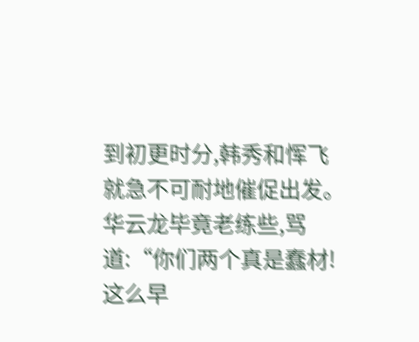到初更时分,韩秀和恽飞就急不可耐地催促出发。
华云龙毕竟老练些,骂道:“你们两个真是蠢材!这么早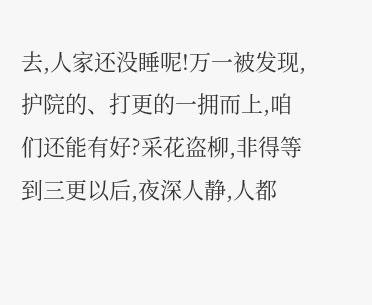去,人家还没睡呢!万一被发现,护院的、打更的一拥而上,咱们还能有好?采花盗柳,非得等到三更以后,夜深人静,人都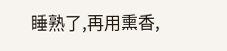睡熟了,再用熏香,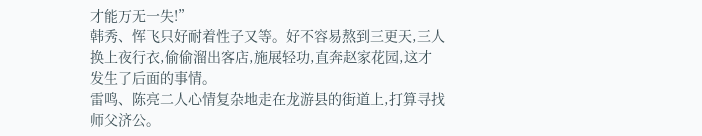才能万无一失!”
韩秀、恽飞只好耐着性子又等。好不容易熬到三更天,三人换上夜行衣,偷偷溜出客店,施展轻功,直奔赵家花园,这才发生了后面的事情。
雷鸣、陈亮二人心情复杂地走在龙游县的街道上,打算寻找师父济公。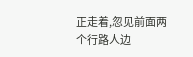正走着,忽见前面两个行路人边